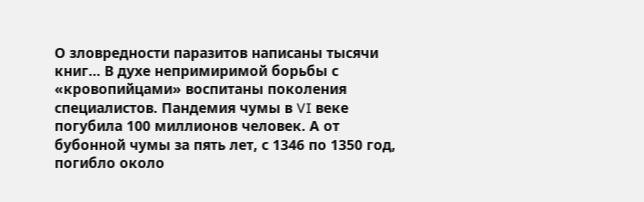О зловредности паразитов написаны тысячи книг… В духе непримиримой борьбы с «кровопийцами» воспитаны поколения специалистов. Пандемия чумы в VI веке погубила 100 миллионов человек. А от бубонной чумы за пять лет, с 1346 по 1350 год, погибло около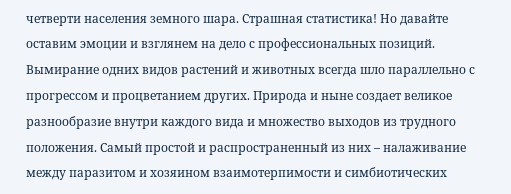четверти населения земного шара. Страшная статистика! Но давайте оставим эмоции и взглянем на дело с профессиональных позиций. Вымирание одних видов растений и животных всегда шло параллельно с прогрессом и процветанием других. Природа и ныне создает великое разнообразие внутри каждого вида и множество выходов из трудного положения. Самый простой и распространенный из них – налаживание между паразитом и хозяином взаимотерпимости и симбиотических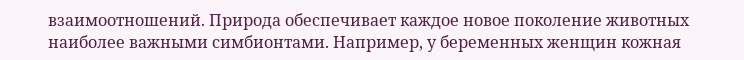взаимоотношений. Природа обеспечивает каждое новое поколение животных наиболее важными симбионтами. Например, у беременных женщин кожная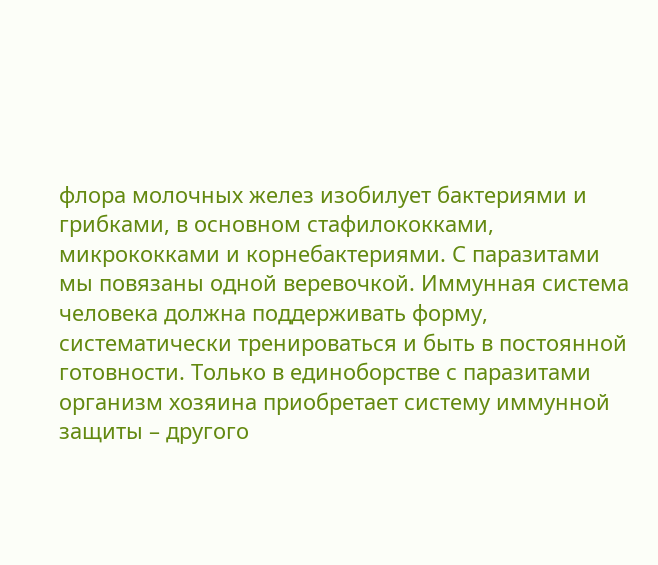флора молочных желез изобилует бактериями и грибками, в основном стафилококками, микрококками и корнебактериями. С паразитами мы повязаны одной веревочкой. Иммунная система человека должна поддерживать форму, систематически тренироваться и быть в постоянной готовности. Только в единоборстве с паразитами организм хозяина приобретает систему иммунной защиты – другого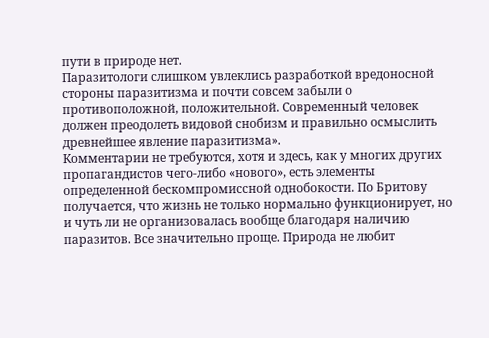пути в природе нет.
Паразитологи слишком увлеклись разработкой вредоносной стороны паразитизма и почти совсем забыли о противоположной, положительной. Современный человек должен преодолеть видовой снобизм и правильно осмыслить древнейшее явление паразитизма».
Комментарии не требуются, хотя и здесь, как у многих других пропагандистов чего-либо «нового», есть элементы определенной бескомпромиссной однобокости. По Бритову получается, что жизнь не только нормально функционирует, но и чуть ли не организовалась вообще благодаря наличию паразитов. Все значительно проще. Природа не любит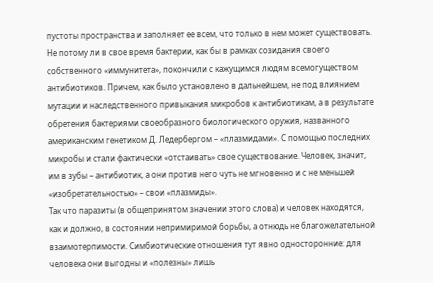пустоты пространства и заполняет ее всем, что только в нем может существовать. Не потому ли в свое время бактерии, как бы в рамках созидания своего собственного «иммунитета», покончили с кажущимся людям всемогуществом антибиотиков. Причем, как было установлено в дальнейшем, не под влиянием мутации и наследственного привыкания микробов к антибиотикам, а в результате обретения бактериями своеобразного биологического оружия, названного американским генетиком Д. Ледербергом – «плазмидами». С помощью последних микробы и стали фактически «отстаивать» свое существование. Человек, значит, им в зубы – антибиотик, а они против него чуть не мгновенно и с не меньшей «изобретательностью» – свои «плазмиды».
Так что паразиты (в общепринятом значении этого слова) и человек находятся, как и должно, в состоянии непримиримой борьбы, а отнюдь не благожелательной взаимотерпимости. Симбиотические отношения тут явно односторонние: для человека они выгодны и «полезны» лишь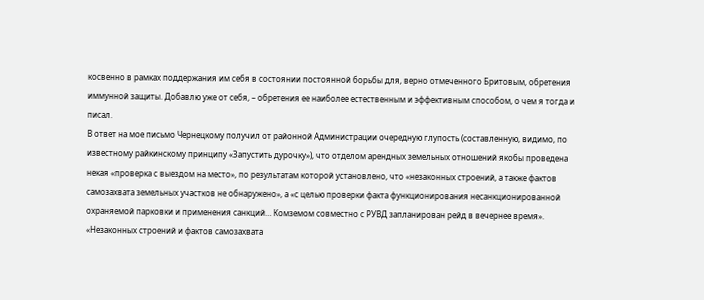косвенно в рамках поддержания им себя в состоянии постоянной борьбы для, верно отмеченного Бритовым, обретения иммунной защиты. Добавлю уже от себя, – обретения ее наиболее естественным и эффективным способом, о чем я тогда и писал.
В ответ на мое письмо Чернецкому получил от районной Администрации очередную глупость (составленную, видимо, по известному райкинскому принципу «Запустить дурочку»), что отделом арендных земельных отношений якобы проведена некая «проверка с выездом на место», по результатам которой установлено, что «незаконных строений, а также фактов самозахвата земельных участков не обнаружено», а «с целью проверки факта функционирования несанкционированной охраняемой парковки и применения санкций… Комземом совместно с РУВД запланирован рейд в вечернее время».
«Незаконных строений и фактов самозахвата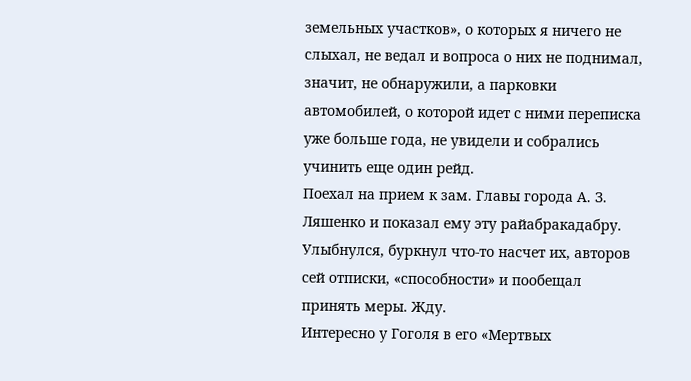земельных участков», о которых я ничего не слыхал, не ведал и вопроса о них не поднимал, значит, не обнаружили, а парковки автомобилей, о которой идет с ними переписка уже больше года, не увидели и собрались учинить еще один рейд.
Поехал на прием к зам. Главы города А. З. Ляшенко и показал ему эту райабракадабру. Улыбнулся, буркнул что-то насчет их, авторов сей отписки, «способности» и пообещал принять меры. Жду.
Интересно у Гоголя в его «Мертвых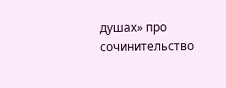душах» про сочинительство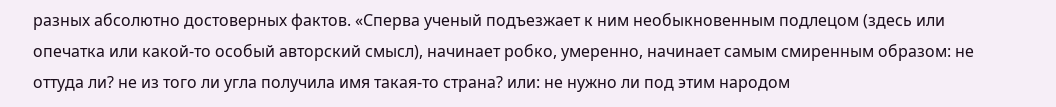разных абсолютно достоверных фактов. «Сперва ученый подъезжает к ним необыкновенным подлецом (здесь или опечатка или какой-то особый авторский смысл), начинает робко, умеренно, начинает самым смиренным образом: не оттуда ли? не из того ли угла получила имя такая-то страна? или: не нужно ли под этим народом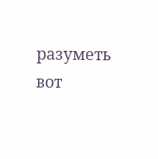разуметь вот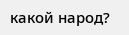какой народ?